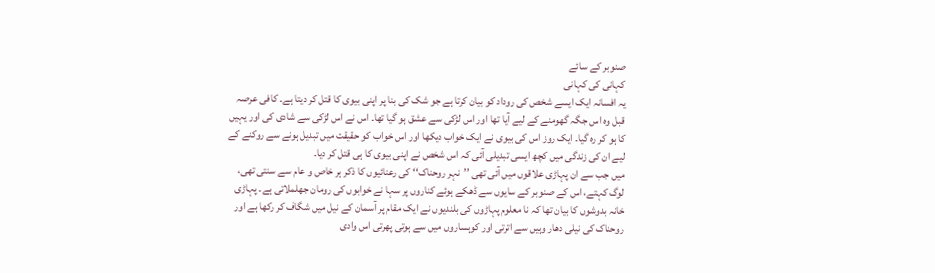صنوبر کے سائے
کہانی کی کہانی
یہ افسانہ ایک ایسے شخص کی روداد کو بیان کرتا ہے جو شک کی بنا پر اپنی بیوی کا قتل کر دیتا ہے۔ کافی عرصہ قبل وہ اس جگہ گھومنے کے لیے آیا تھا اور اس لڑکی سے عشق ہو گیا تھا۔ اس نے اس لڑکی سے شادی کی اور یہیں کا ہو کر رہ گیا۔ ایک روز اس کی بیوی نے ایک خواب دیکھا اور اس خواب کو حقیقت میں تبدیل ہونے سے روکنے کے لیے ان کی زندگی میں کچھ ایسی تبدیلی آئی کہ اس شخص نے اپنی بیوی کا ہی قتل کر دیا۔
میں جب سے ان پہاڑی علاقوں میں آئی تھی ’’نہر روحناک‘‘ کی رعنائیوں کا ذکر ہر خاص و عام سے سنتی تھی، لوگ کہتے، اس کے صنوبر کے سایوں سے ڈھکے ہوئے کناروں پر سہا نے خوابوں کی رومان جھلملاتی ہے۔ پہاڑی خانہ بدوشوں کا بیان تھا کہ نا معلوم پہاڑوں کی بلندیوں نے ایک مقام پر آسمان کے نیل میں شگاف کر رکھا ہے اور روحناک کی نیلی دھار وہیں سے اترتی اور کوہساروں میں سے ہوتی پھرتی اس وادی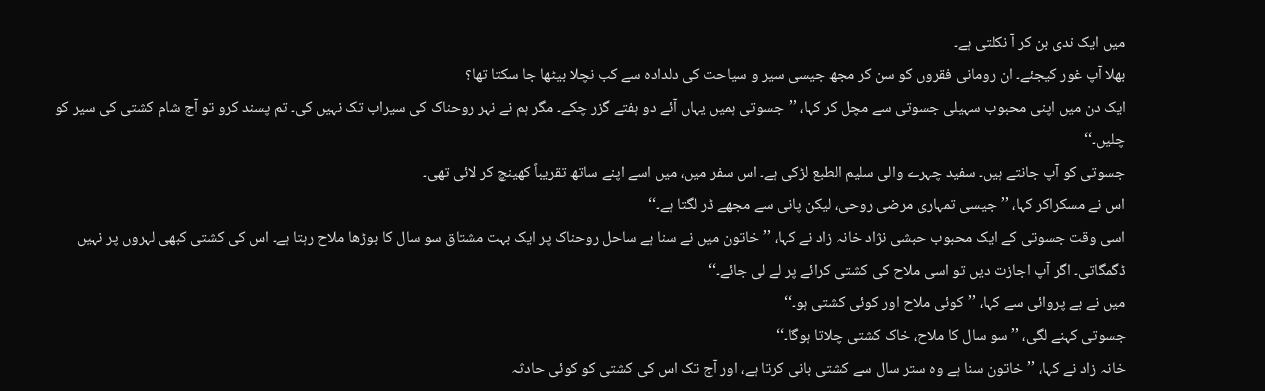میں ایک ندی بن کر آ نکلتی ہے۔
بھلا آپ غور کیجئے۔ ان رومانی فقروں کو سن کر مجھ جیسی سیر و سیاحت کی دلدادہ سے کب نچلا بیٹھا جا سکتا تھا؟
ایک دن میں اپنی محبوب سہیلی جسوتی سے مچل کر کہا، ’’جسوتی ہمیں یہاں آئے دو ہفتے گزر چکے۔ مگر ہم نے نہر روحناک کی سیراب تک نہیں کی۔ تم پسند کرو تو آج شام کشتی کی سیر کو چلیں۔‘‘
جسوتی کو آپ جانتے ہیں۔ سفید چہرے والی سلیم الطبع لڑکی ہے۔ اس سفر میں، میں اسے اپنے ساتھ تقریباً کھینچ کر لائی تھی۔
اس نے مسکراکر کہا، ’’جیسی تمہاری مرضی روحی، لیکن پانی سے مجھے ڈر لگتا ہے۔‘‘
اسی وقت جسوتی کے ایک محبوب حبشی نژاد خانہ زاد نے کہا، ’’خاتون میں نے سنا ہے ساحل روحناک پر ایک بہت مشتاق سو سال کا بوڑھا ملاح رہتا ہے۔ اس کی کشتی کبھی لہروں پر نہیں ڈگمگاتی۔ اگر آپ اجازت دیں تو اسی ملاح کی کشتی کرائے پر لے لی جائے۔‘‘
میں نے بے پروائی سے کہا، ’’کوئی ملاح اور کوئی کشتی ہو۔‘‘
جسوتی کہنے لگی، ’’سو سال کا ملاح، خاک کشتی چلاتا ہوگا۔‘‘
خانہ زاد نے کہا، ’’خاتون سنا ہے وہ ستر سال سے کشتی بانی کرتا ہے، اور آج تک اس کی کشتی کو کوئی حادثہ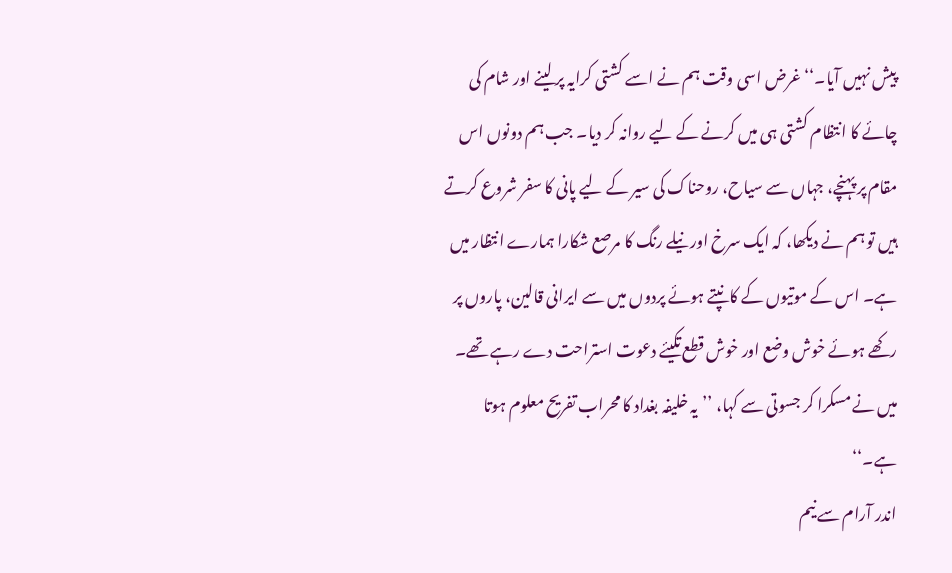پیش نہیں آیا۔‘‘ غرض اسی وقت ہم نے اسے کشتی کرایہ پر لینے اور شام کی چائے کا انتظام کشتی ہی میں کرنے کے لیے روانہ کر دیا۔ جب ہم دونوں اس مقام پر پہنچے، جہاں سے سیاح، روحناک کی سیر کے لیے پانی کا سفر شروع کرتے ہیں تو ہم نے دیکھا، کہ ایک سرخ اور نیلے رنگ کا مرصع شکارا ہمارے انتظار میں ہے۔ اس کے موتیوں کے کانپتے ہوئے پردوں میں سے ایرانی قالین، پاروں پر رکھے ہوئے خوش وضع اور خوش قطع تکیئے دعوت استراحت دے رہے تھے۔
میں نے مسکرا کر جسوتی سے کہا، ’’یہ خلیفہ بغداد کا محراب تفریح معلوم ہوتا ہے۔‘‘
اندر آرام سے نیم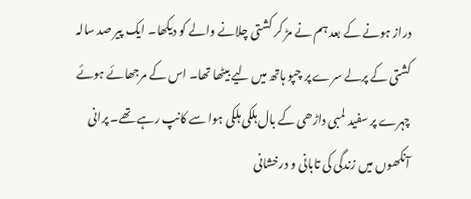دراز ہونے کے بعد ہم نے مڑ کر کشتی چلانے والے کو دیکھا۔ ایک پیر صد سالہ کشتی کے پرلے سرے پر چپو ہاتھ میں لیے بیٹھا تھا۔ اس کے مرجھائے ہوئے چہرے پر سفید لمبی داڑھی کے بال ہلکی ہلکی ہوا سے کانپ رہے تھے۔ پرانی آنکھوں میں زندگی کی تابانی و درخشانی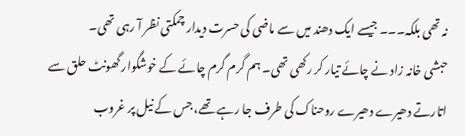نہ تھی بلکہ۔۔۔ جیسے ایک دھند میں سے ماضی کی حسرت دیدار چمکتی نظر آ رہی تھی۔
حبشی خانہ زاد نے چائے تیار کر رکھی تھی۔ ہم گرم گرم چائے کے خوشگوار گھونٹ حلق سے اتارتے دھیرے دھیرے روحناک کی طرف جا رہے تھے، جس کے نیل پر غروب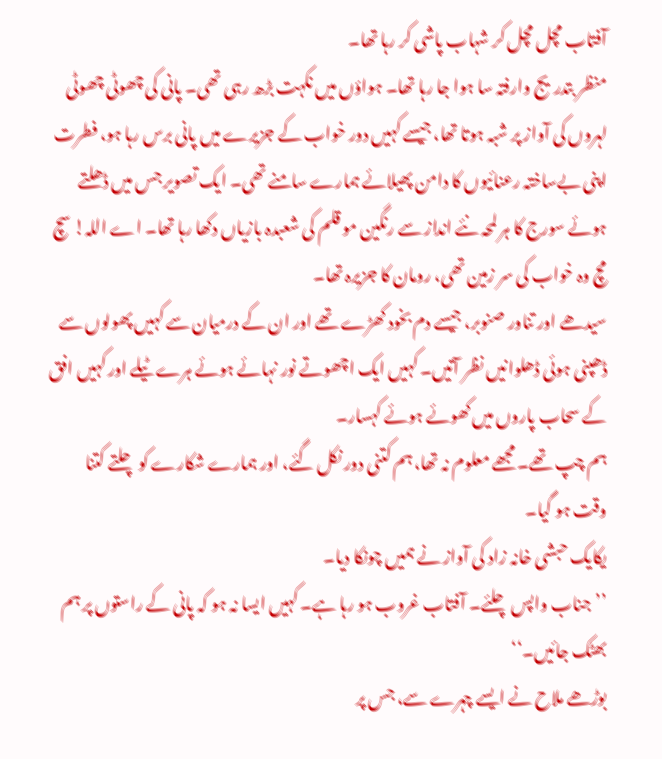آفتاب مچل مچل کر شہاب پاشی کر رہا تھا۔
منظر بتدریج وارفتہ سا ہوا جا رہا تھا۔ ہواؤں میں نکہت بڑھ رہی تھی۔ پانی کی چھوٹی چھوٹی لہروں کی آواز پر شبہ ہوتا تھا، جیسے کہیں دور خواب کے جزیرے میں پانی برس رہا ہو، فطرت اپنی بےساختہ رعنائیوں کا دامن پھیلائے ہمارے سامنے تھی۔ ایک تصویر جس میں ڈھلتے ہوئے سورج کا ہر لمحہ نئے انداز سے رنگین مو قلم کی شعبدہ بازیاں دکھا رہا تھا۔ اے اللہ! سچ مچ وہ خواب کی سر زمین تھی، رومان کا جزیرہ تھا۔
سیدھے اور تناور صنوبر، جیسے دم بخود کھڑے تھے اور ان کے درمیان سے کہیں پھولوں سے ڈھپنی ہوئی ڈھلوانیں نظر آتیں۔ کہیں ایک اچھوتے نور نہائے ہوئے ہرے ٹیلے اور کہیں افق کے سحاب پاروں میں کھوئے ہوئے کہسار۔
ہم چپ تھے۔ مجھے معلوم نہ تھا، ہم کتنی دور نکل گئے، اور ہمارے شکارے کو چلتے کتنا وقت ہو گیا۔
یکایک حبشی خانہ زاد کی آواز نے ہمیں چونکا دیا۔
’’جناب واپس چلئے۔ آفتاب غروب ہو رہا ہے۔ کہیں ایسا نہ ہو کہ پانی کے راستوں پر ہم بھٹک جائیں۔‘‘
بوڑھے ملاح نے ایسے چہرے سے، جس پر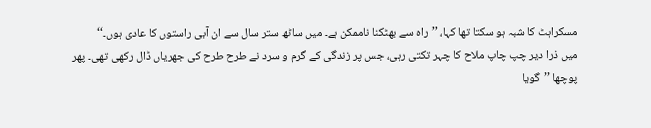مسکراہٹ کا شبہ ہو سکتا تھا کہا، ’’راہ سے بھٹکنا ناممکن ہے۔ میں ساٹھ ستر سال سے ان آبی راستوں کا عادی ہوں۔‘‘
میں ذرا دیر چپ چاپ ملاح کا چہر تکتی رہی، جس پر زندگی کے گرم و سرد نے طرح طرح کی جھریاں ڈال رکھی تھی۔ پھر پوچھا ’’گویا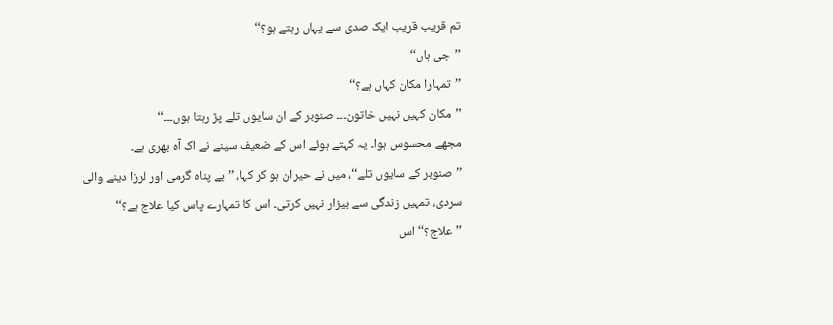تم قریب قریب ایک صدی سے یہاں رہتے ہو؟‘‘
’’جی ہاں‘‘
’’تمہارا مکان کہاں ہے؟‘‘
’’مکان کہیں نہیں خاتون۔۔۔ صنوبر کے ان سایوں تلے پڑ رہتا ہوں۔۔۔‘‘
مجھے محسوس ہوا۔ یہ کہتے ہوئے اس کے ضعیف سینے نے اک آہ بھری ہے۔
’’صنوبر کے سایوں تلے‘‘، میں نے حیران ہو کر کہا، ’’بے پناہ گرمی اور لرزا دینے والی سردی، تمہیں زندگی سے بیزار نہیں کرتی۔ اس کا تمہارے پاس کیا علاج ہے؟‘‘
’’علاج؟‘‘ اس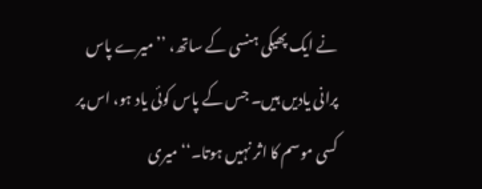نے ایک پھیکی ہنسی کے ساتھ، ’’میرے پاس پرانی یادیں ہیں۔ جس کے پاس کوئی یاد ہو، اس پر کسی موسم کا اثر نہیں ہوتا۔‘‘ میری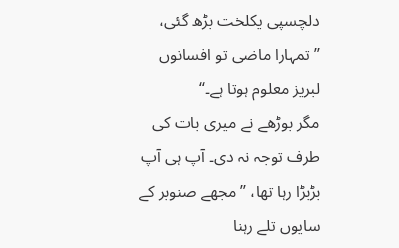دلچسپی یکلخت بڑھ گئی، ’’تمہارا ماضی تو افسانوں لبریز معلوم ہوتا ہے۔‘‘
مگر بوڑھے نے میری بات کی طرف توجہ نہ دی۔ آپ ہی آپ بڑبڑا رہا تھا، ’’مجھے صنوبر کے سایوں تلے رہنا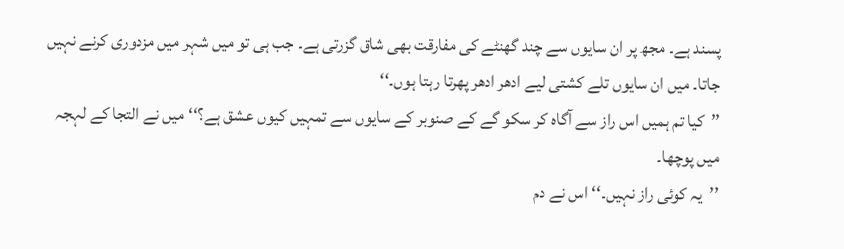پسند ہے۔ مجھ پر ان سایوں سے چند گھنٹے کی مفارقت بھی شاق گزرتی ہے۔ جب ہی تو میں شہر میں مزدوری کرنے نہیں جاتا۔ میں ان سایوں تلے کشتی لیے ادھر ادھر پھرتا رہتا ہوں۔‘‘
’’کیا تم ہمیں اس راز سے آگاہ کر سکو گے کے صنوبر کے سایوں سے تمہیں کیوں عشق ہے؟‘‘ میں نے التجا کے لہجہ میں پوچھا۔
’’یہ کوئی راز نہیں۔‘‘ اس نے دم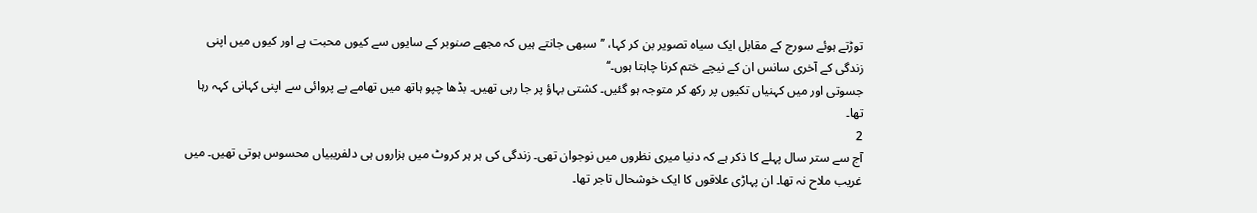توڑتے ہوئے سورج کے مقابل ایک سیاہ تصویر بن کر کہا، ’’سبھی جانتے ہیں کہ مجھے صنوبر کے سایوں سے کیوں محبت ہے اور کیوں میں اپنی زندگی کے آخری سانس ان کے نیچے ختم کرنا چاہتا ہوں۔‘‘
جسوتی اور میں کہنیاں تکیوں پر رکھ کر متوجہ ہو گئیں۔ کشتی بہاؤ پر جا رہی تھیں۔ بڈھا چپو ہاتھ میں تھامے بے پروائی سے اپنی کہانی کہہ رہا تھا۔
2
آج سے ستر سال پہلے کا ذکر ہے کہ دنیا میری نظروں میں نوجوان تھی۔ زندگی کی ہر ہر کروٹ میں ہزاروں ہی دلفریبیاں محسوس ہوتی تھیں۔ میں غریب ملاح نہ تھا۔ ان پہاڑی علاقوں کا ایک خوشحال تاجر تھا۔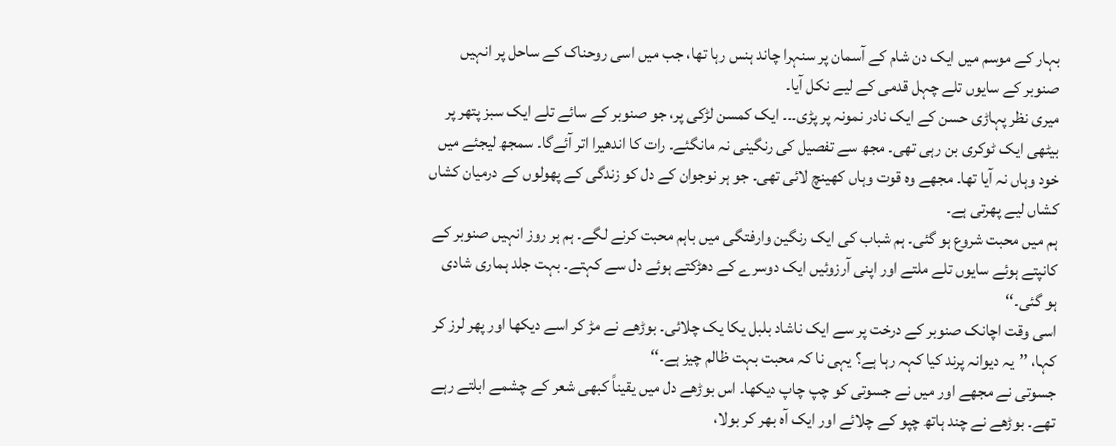بہار کے موسم میں ایک دن شام کے آسمان پر سنہرا چاند ہنس رہا تھا، جب میں اسی روحناک کے ساحل پر انہیں صنوبر کے سایوں تلے چہل قدمی کے لیے نکل آیا۔
میری نظر پہاڑی حسن کے ایک نادر نمونہ پر پڑی۔۔۔ ایک کمسن لڑکی پر، جو صنوبر کے سائے تلے ایک سبز پتھر پر بیٹھی ایک ٹوکری بن رہی تھی۔ مجھ سے تفصیل کی رنگینی نہ مانگئے۔ رات کا اندھیرا اتر آئےگا۔ سمجھ لیجئے میں خود وہاں نہ آیا تھا۔ مجھے وہ قوت وہاں کھینچ لائی تھی۔ جو ہر نوجوان کے دل کو زندگی کے پھولوں کے درمیان کشاں کشاں لیے پھرتی ہے۔
ہم میں محبت شروع ہو گئی۔ ہم شباب کی ایک رنگین وارفتگی میں باہم محبت کرنے لگے۔ ہم ہر روز انہیں صنوبر کے کانپتے ہوئے سایوں تلے ملتے اور اپنی آرزوئیں ایک دوسرے کے دھڑکتے ہوئے دل سے کہتے۔ بہت جلد ہماری شادی ہو گئی۔‘‘
اسی وقت اچانک صنوبر کے درخت پر سے ایک ناشاد بلبل یکا یک چلائی۔ بوڑھے نے مڑ کر اسے دیکھا اور پھر لرز کر کہا، ’’یہ دیوانہ پرند کیا کہہ رہا ہے؟ یہی نا کہ محبت بہت ظالم چیز ہے۔‘‘
جسوتی نے مجھے اور میں نے جسوتی کو چپ چاپ دیکھا۔ اس بوڑھے دل میں یقیناً کبھی شعر کے چشمے ابلتے رہے تھے۔ بوڑھے نے چند ہاتھ چپو کے چلائے اور ایک آہ بھر کر بولا،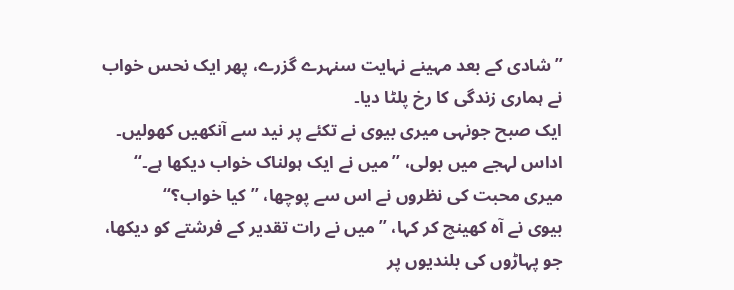’’شادی کے بعد مہینے نہایت سنہرے گزرے، پھر ایک نحس خواب نے ہماری زندگی کا رخ پلٹا دیا۔
ایک صبح جونہی میری بیوی نے تکئے پر نید سے آنکھیں کھولیں۔ اداس لہجے میں بولی، ’’میں نے ایک ہولناک خواب دیکھا ہے۔‘‘
میری محبت کی نظروں نے اس سے پوچھا، ’’کیا خواب؟‘‘
بیوی نے آہ کھینچ کر کہا، ’’میں نے رات تقدیر کے فرشتے کو دیکھا، جو پہاڑوں کی بلندیوں پر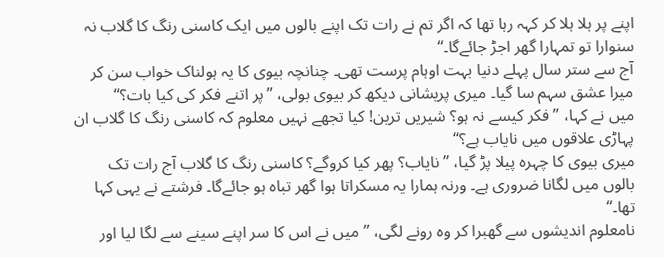اپنے پر ہلا ہلا کر کہہ رہا تھا کہ اگر تم نے رات تک اپنے بالوں میں ایک کاسنی رنگ کا گلاب نہ سنوارا تو تمہارا گھر اجڑ جائےگا۔‘‘
آج سے ستر سال پہلے دنیا بہت اوہام پرست تھی۔ چنانچہ بیوی کا یہ ہولناک خواب سن کر میرا عشق سہم سا گیا۔ میری پریشانی دیکھ کر بیوی بولی، ’’پر اتنے فکر کی کیا بات؟‘‘
میں نے کہا، ’’فکر کیسے نہ ہو؟ شیریں ترین! کیا تجھے نہیں معلوم کہ کاسنی رنگ کا گلاب ان پہاڑی علاقوں میں نایاب ہے؟‘‘
میری بیوی کا چہرہ پیلا پڑ گیا، ’’نایاب؟ پھر کیا کروگے؟ کاسنی رنگ کا گلاب آج رات تک بالوں میں لگانا ضروری ہے۔ ورنہ ہمارا یہ مسکراتا ہوا گھر تباہ ہو جائےگا۔ فرشتے نے یہی کہا تھا۔‘‘
نامعلوم اندیشوں سے گھبرا کر وہ رونے لگی، ’’میں نے اس کا سر اپنے سینے سے لگا لیا اور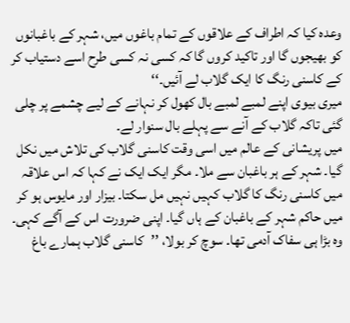وعدہ کیا کہ اطراف کے علاقوں کے تمام باغوں میں، شہر کے باغبانوں کو بھیجوں گا اور تاکید کروں گا کہ کسی نہ کسی طرح اسے دستیاب کر کے کاسنی رنگ کا ایک گلاب لے آئیں۔‘‘
میری بیوی اپنے لمبے لمبے بال کھول کر نہانے کے لیے چشمے پر چلی گئی تاکہ گلاب کے آنے سے پہلے بال سنوار لے۔
میں پریشانی کے عالم میں اسی وقت کاسنی گلاب کی تلاش میں نکل گیا۔ شہر کے ہر باغبان سے ملا۔ مگر ایک ایک نے کہا کہ اس علاقہ میں کاسنی رنگ کا گلاب کہیں نہیں مل سکتا۔ بیزار اور مایوس ہو کر میں حاکم شہر کے باغبان کے ہاں گیا۔ اپنی ضرورت اس کے آگے کہی۔ وہ بڑا ہی سفاک آدمی تھا۔ سوچ کر بولا، ’’کاسنی گلاب ہمارے باغ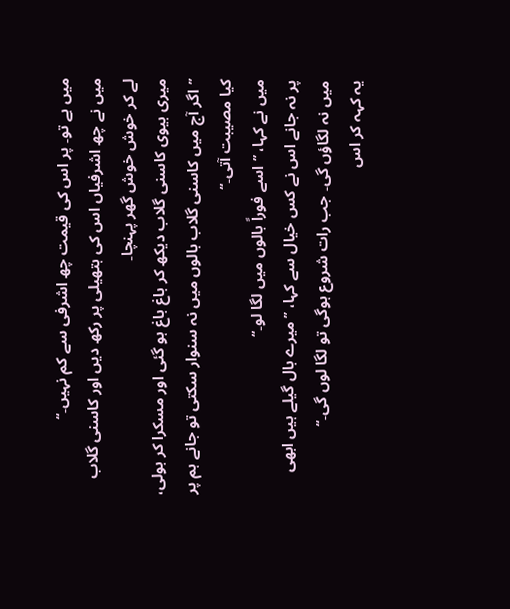میں ہے تو۔ پر اس کی قیمت چھ اشرفی سے کم نہیں۔‘‘
میں نے چھ اشرفیاں اس کی ہتھیلی پر رکھ دیں اور کاسنی گلاب لے کر خوش خوش گھر پہنچا۔
میری بیوی کاسنی گلاب دیکھ کر باغ باغ ہو گئی اور مسکرا کر بولی، ’’اگر آج میں کاسنی گلاب بالوں میں نہ سنوار سکتی تو جانے ہم پر کیا مصیبت آتی۔‘‘
میں نے کہا، ’’اسے فوراً بالوں میں لگا لو۔‘‘
پر نہ جانے اس نے کس خیال سے کہا، ’’میرے بال گیلے ہیں ابھی میں نہ لگاؤں گی۔ جب رات شروع ہوگی تو لگا لوں گی۔‘‘
یہ کہہ کر اس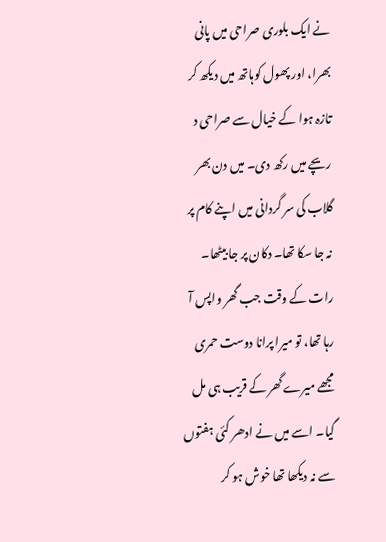نے ایک بلوری صراحی میں پانی بھرا، اور پھول کوہاتھ میں دیکھ کر تازہ ہوا کے خیال سے صراحی د ریچے میں رکھ دی۔ میں دن بھر گلاب کی سر گردانی میں اپنے کام پر نہ جا سکا تھا۔ دکان پر جا بیٹھا۔ رات کے وقت جب گھر واپس آ رہا تھا، تو میرا پرانا دوست حمری مجھے میرے گھر کے قریب ہی مل گیا۔ اسے میں نے ادھر کئی ہفتوں سے نہ دیکھا تھا خوش ہو کر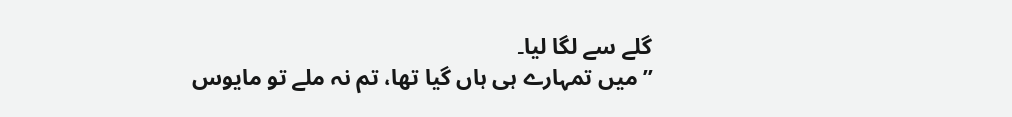گلے سے لگا لیا۔
’’میں تمہارے ہی ہاں گیا تھا، تم نہ ملے تو مایوس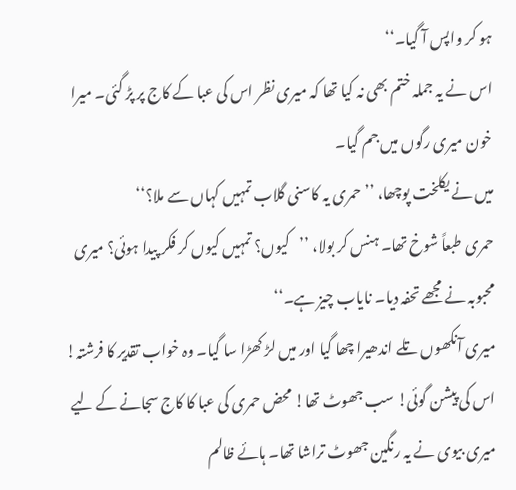ہو کر واپس آ گیا۔‘‘
اس نے یہ جملہ ختم بھی نہ کیا تھا کہ میری نظر اس کی عبا کے کاج پر پڑ گئی۔ میرا خون میری رگوں میں جم گیا۔
میں نے یکلخت پوچھا، ’’حمری یہ کاسنی گلاب تمہیں کہاں سے ملا؟‘‘
حمری طبعاً شوخ تھا۔ ہنس کر بولا، ’’کیوں؟ تمہیں کیوں کر فکر پیدا ہوئی؟ میری محبوبہ نے مجھے تحفہ دیا۔ نایاب چیز ہے۔‘‘
میری آنکھوں تلے اندھیرا چھا گیا اور میں لڑ کھڑا سا گیا۔ وہ خواب تقدیر کا فرشتہ! اس کی پیشن گوئی! سب جھوٹ تھا! محض حمری کی عبا کا کاج سجانے کے لیے میری بیوی نے یہ رنگین جھوٹ تراشا تھا۔ ہائے ظالم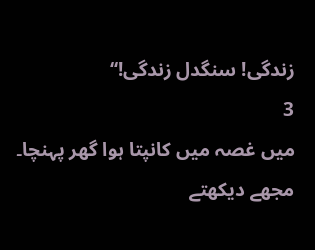زندگی! سنگدل زندگی!‘‘
3
میں غصہ میں کانپتا ہوا گھر پہنچا۔
مجھے دیکھتے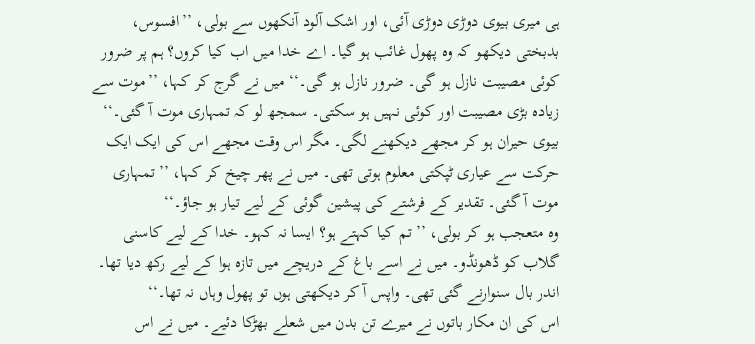ہی میری بیوی دوڑی دوڑی آئی، اور اشک آلود آنکھوں سے بولی، ’’افسوس، بدبختی دیکھو کہ وہ پھول غائب ہو گیا۔ اے خدا میں اب کیا کروں؟ ہم پر ضرور کوئی مصیبت نازل ہو گی۔ ضرور نازل ہو گی۔‘‘ میں نے گرج کر کہا، ’’موت سے زیادہ بڑی مصیبت اور کوئی نہیں ہو سکتی۔ سمجھ لو کہ تمہاری موت آ گئی۔‘‘
بیوی حیران ہو کر مجھے دیکھنے لگی۔ مگر اس وقت مجھے اس کی ایک ایک حرکت سے عیاری ٹپکتی معلوم ہوتی تھی۔ میں نے پھر چیخ کر کہا، ’’تمہاری موت آ گئی۔ تقدیر کے فرشتے کی پیشین گوئی کے لیے تیار ہو جاؤ۔‘‘
وہ متعجب ہو کر بولی، ’’تم کیا کہتے ہو؟ ایسا نہ کہو۔ خدا کے لیے کاسنی گلاب کو ڈھونڈو۔ میں نے اسے باغ کے دریچے میں تازہ ہوا کے لیے رکھ دیا تھا۔ اندر بال سنوارنے گئی تھی۔ واپس آ کر دیکھتی ہوں تو پھول وہاں نہ تھا۔‘‘
اس کی ان مکار باتوں نے میرے تن بدن میں شعلے بھڑکا دئیے۔ میں نے اس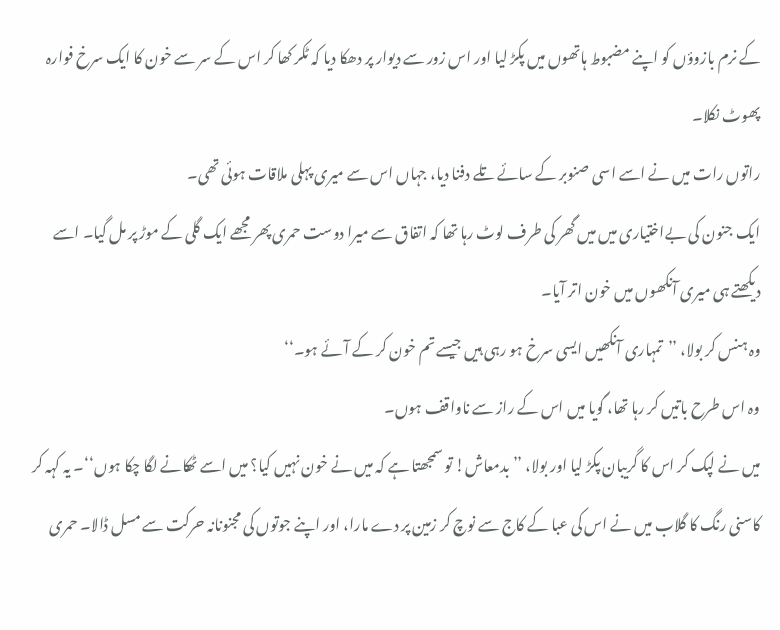کے نرم بازوؤں کو اپنے مضبوط ہاتھوں میں پکڑ لیا اور اس زور سے دیوار پر دھکا دیا کہ ٹکر کھا کر اس کے سر سے خون کا ایک سرخ فوارہ پھوٹ نکلا۔
راتوں رات میں نے اسے اسی صنوبر کے سائے تلے دفنا دیا، جہاں اس سے میری پہلی ملاقات ہوئی تھی۔
ایک جنون کی بےاختیاری میں میں گھر کی طرف لوٹ رہا تھا کہ اتفاق سے میرا دوست حمری پھر مجھے ایک گلی کے موڑ پر مل گیا۔ اسے دیکھتے ہی میری آنکھوں میں خون اتر آیا۔
وہ ہنس کر بولا، ’’تمہاری آنکھیں ایسی سرخ ہو رہی ہیں جیسے تم خون کر کے آئے ہو۔‘‘
وہ اس طرح باتیں کر رہا تھا، گویا میں اس کے راز سے ناواقف ہوں۔
میں نے لپک کر اس کا گریبان پکڑ لیا اور بولا، ’’بدمعاش! تو سمجھتا ہے کہ میں نے خون نہیں کیا؟ میں اسے ٹھکانے لگا چکا ہوں‘‘۔ یہ کہہ کر کاسنی رنگ کا گلاب میں نے اس کی عبا کے کاج سے نوچ کر زمین پر دے مارا، اور اپنے جوتوں کی مجنونانہ حرکت سے مسل ڈالا۔ حمری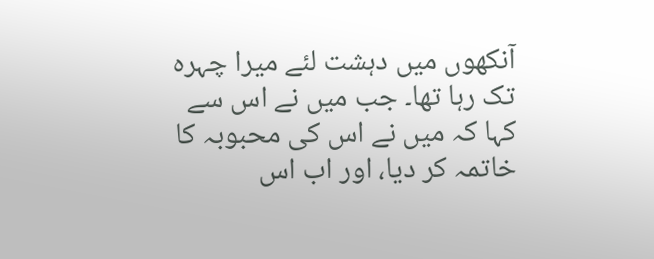آنکھوں میں دہشت لئے میرا چہرہ تک رہا تھا۔ جب میں نے اس سے کہا کہ میں نے اس کی محبوبہ کا خاتمہ کر دیا، اور اب اس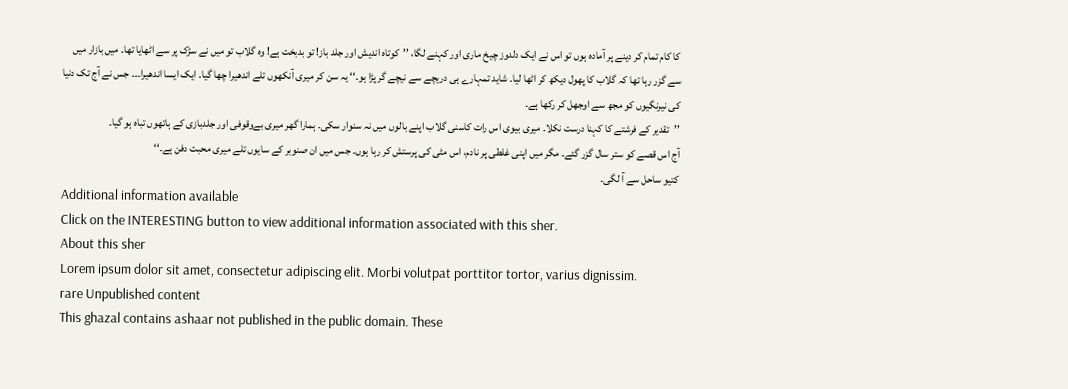کا کام تمام کر دینے پر آمادہ ہوں تو اس نے ایک دلدوز چیخ ماری اور کہنے لگا، ’’کوتاہ اندیش اور جلد باز! تو بدبخت ہے! وہ گلاب تو میں نے سڑک پر سے اٹھایا تھا۔ میں بازار میں سے گزر رہا تھا کہ گلاب کا پھول دیکھ کر اٹھا لیا۔ شاید تمہارے ہی دریچے سے نیچے گر پڑا ہو۔‘‘ یہ سن کر میری آنکھوں تلے اندھیرا چھا گیا۔ ایک ایسا اندھیرا۔۔۔ جس نے آج تک دنیا کی نیرنگیوں کو مجھ سے اوجھل کر رکھا ہے۔
’’تقدیر کے فرشتے کا کہنا درست نکلا۔ میری بیوی اس رات کاسنی گلاب اپنے بالوں میں نہ سنوار سکی۔ ہمارا گھر میری بےوقوفی اور جلدبازی کے ہاتھوں تباہ ہو گیا۔
آج اس قصے کو ستر سال گزر گئے۔ مگر میں اپنی غلطی پر نادم، اس مٹی کی پرستش کر رہا ہوں۔ جس میں ان صنوبر کے سایوں تلے میری محبت دفن ہے۔‘‘
کتیو ساحل سے آ لگی۔
Additional information available
Click on the INTERESTING button to view additional information associated with this sher.
About this sher
Lorem ipsum dolor sit amet, consectetur adipiscing elit. Morbi volutpat porttitor tortor, varius dignissim.
rare Unpublished content
This ghazal contains ashaar not published in the public domain. These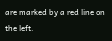are marked by a red line on the left.